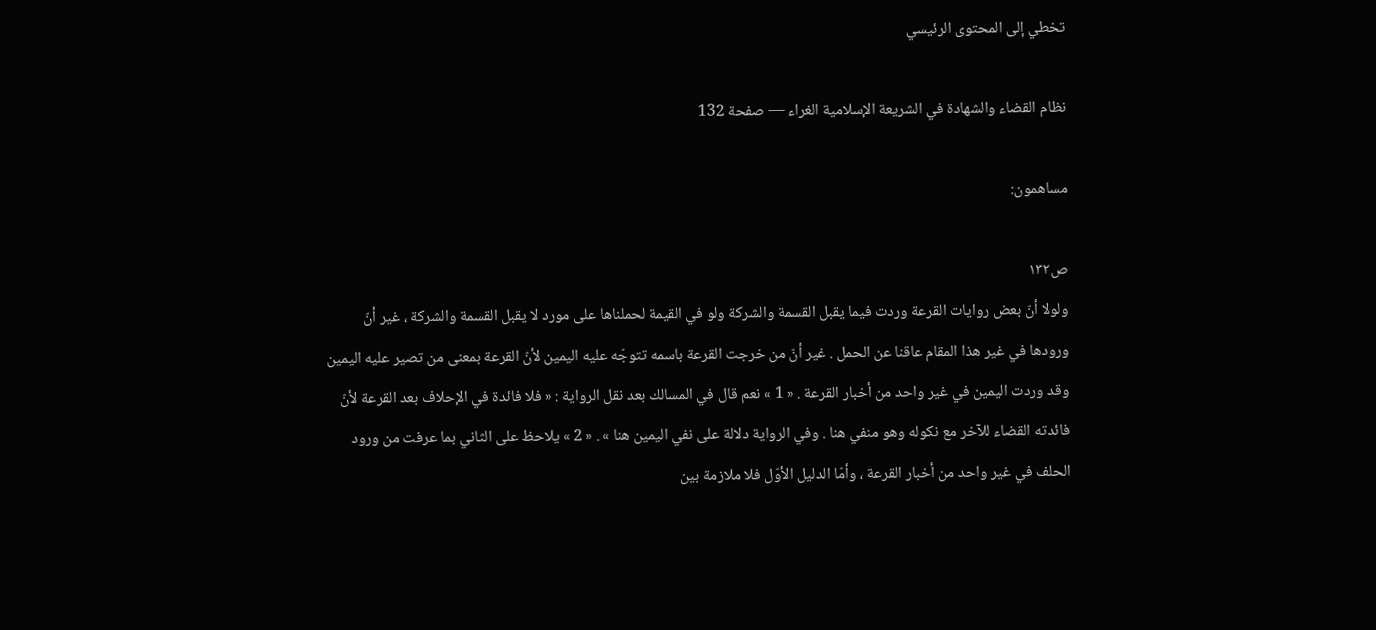تخطي إلى المحتوى الرئيسي

نظام القضاء والشهادة في الشريعة الإسلامية الغراء — صفحة 132

مساهمون:

ص١٣٢
ولولا أنّ بعض روايات القرعة وردت فيما يقبل القسمة والشركة ولو في القيمة لحملناها على مورد لا يقبل القسمة والشركة ، غير أنّ ورودها في غير هذا المقام عاقنا عن الحمل . غير أنّ من خرجت القرعة باسمه تتوجّه عليه اليمين لأنّ القرعة بمعنى من تصير عليه اليمين وقد وردت اليمين في غير واحد من أخبار القرعة . « 1 » نعم قال في المسالك بعد نقل الرواية : « فلا فائدة في الإحلاف بعد القرعة لأنّ فائدته القضاء للآخر مع نكوله وهو منفي هنا . وفي الرواية دلالة على نفي اليمين هنا » . « 2 » يلاحظ على الثاني بما عرفت من ورود الحلف في غير واحد من أخبار القرعة ، وأمّا الدليل الأوّل فلا ملازمة بين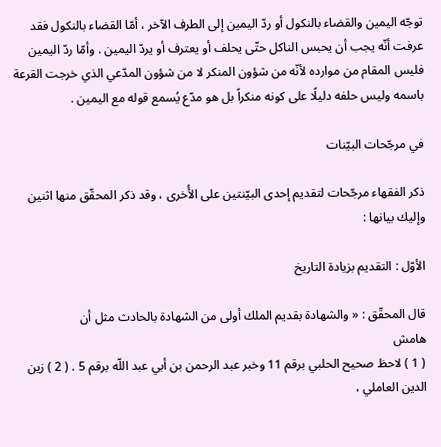توجّه اليمين والقضاء بالنكول أو ردّ اليمين إلى الطرف الآخر ، أمّا القضاء بالنكول فقد عرفت أنّه يجب أن يحبس الناكل حتّى يحلف أو يعترف أو يردّ اليمين . وأمّا ردّ اليمين فليس المقام من موارده لأنّه من شؤون المنكر لا من شؤون المدّعي الذي خرجت القرعة باسمه وليس حلفه دليلًا على كونه منكراً بل هو مدّع يُسمع قوله مع اليمين .

في مرجّحات البيّنات

ذكر الفقهاء مرجّحات لتقديم إحدى البيّنتين على الأُخرى ، وقد ذكر المحقّق منها اثنين وإليك بيانها :

الأوّل : التقديم بزيادة التاريخ

قال المحقّق : « والشهادة بقديم الملك أولى من الشهادة بالحادث مثل أن
هامش
( 1 ) لاحظ صحيح الحلبي برقم 11 وخبر عبد الرحمن بن أبي عبد اللّه برقم 5 . ( 2 ) زين الدين العاملي ،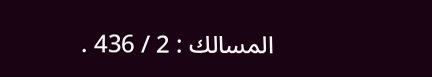المسالك : 2 / 436 .